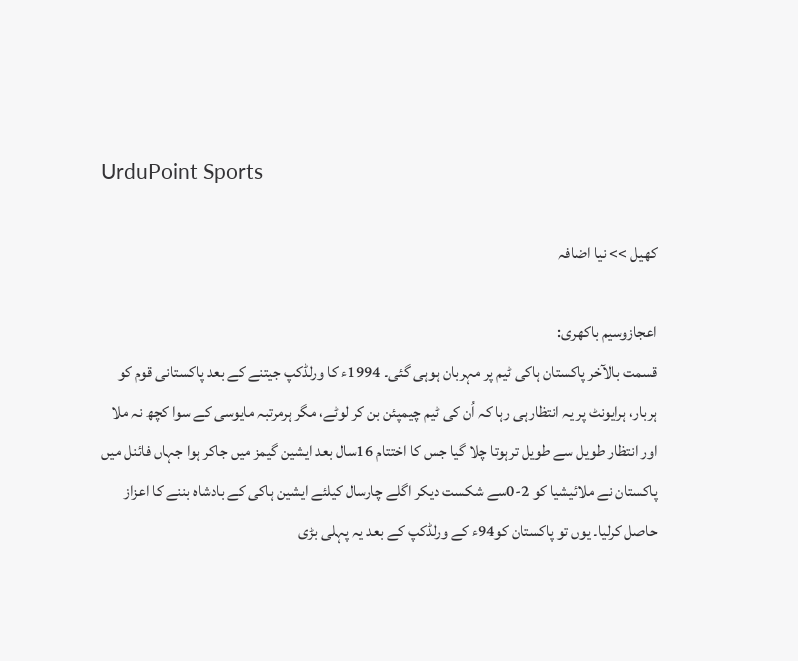UrduPoint Sports

كھیل >> نیا اضافہ

اعجازوسیم باکھری:
قسمت بالآخر پاکستان ہاکی ٹیم پر مہربان ہوہی گئی۔ 1994ء کا ورلڈکپ جیتنے کے بعد پاکستانی قوم کو ہربار، ہرایونٹ پر یہ انتظارہی رہا کہ اُن کی ٹیم چیمپئن بن کر لوٹے، مگر ہرمرتبہ مایوسی کے سوا کچھ نہ ملا اور انتظار طویل سے طویل ترہوتا چلا گیا جس کا اختتام 16سال بعد ایشین گیمز میں جاکر ہوا جہاں فائنل میں پاکستان نے ملائیشیا کو 2-0سے شکست دیکر اگلے چارسال کیلئے ایشین ہاکی کے بادشاہ بننے کا اعزاز حاصل کرلیا۔ یوں تو پاکستان کو94ء کے ورلڈکپ کے بعد یہ پہلی بڑی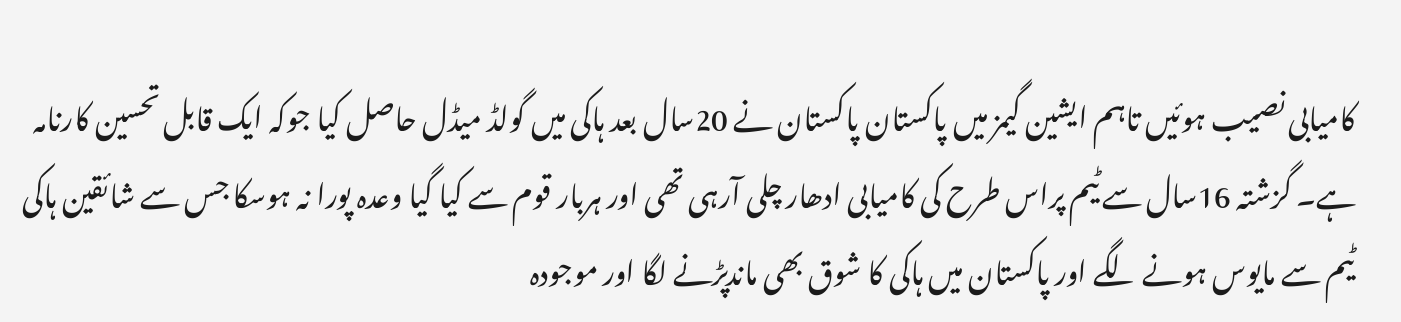کامیابی نصیب ہوئیں تاہم ایشین گیمز میں پاکستان پاکستان نے 20سال بعد ہاکی میں گولڈ میڈل حاصل کیا جوکہ ایک قابل تحسین کارنامہ ہے۔ گزشتہ 16سال سے ٹیم پراس طرح کی کامیابی ادھار چلی آرہی تھی اور ہربار قوم سے کیا گیا وعدہ پورا نہ ہوسکا جس سے شائقین ہاکی ٹیم سے مایوس ہونے لگے اور پاکستان میں ہاکی کا شوق بھی ماندپڑنے لگا اور موجودہ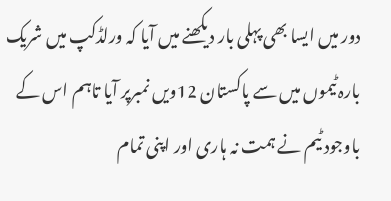دور میں ایسا بھی پہلی بار دیکھنے میں آیا کہ ورلڈکپ میں شریک بارہ ٹیموں میں سے پاکستان 12ویں نمبرپر آیا تاہم اس کے باوجود ٹیم نے ہمت نہ ہاری اور اپنی تمام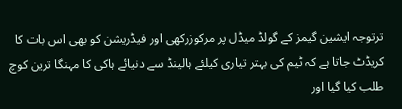ترتوجہ ایشین گیمز کے گولڈ میڈل پر مرکوزرکھی اور فیڈریشن کو بھی اس بات کا کریڈٹ جاتا ہے کہ ٹیم کی بہتر تیاری کیلئے ہالینڈ سے دنیائے ہاکی کا مہنگا ترین کوچ طلب کیا گیا اور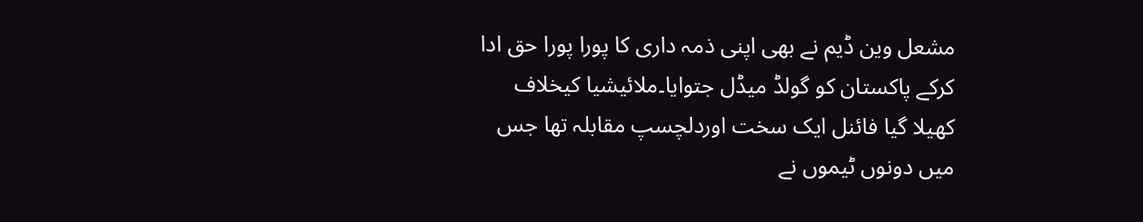مشعل وین ڈیم نے بھی اپنی ذمہ داری کا پورا پورا حق ادا کرکے پاکستان کو گولڈ میڈل جتوایا۔ملائیشیا کیخلاف کھیلا گیا فائنل ایک سخت اوردلچسپ مقابلہ تھا جس میں دونوں ٹیموں نے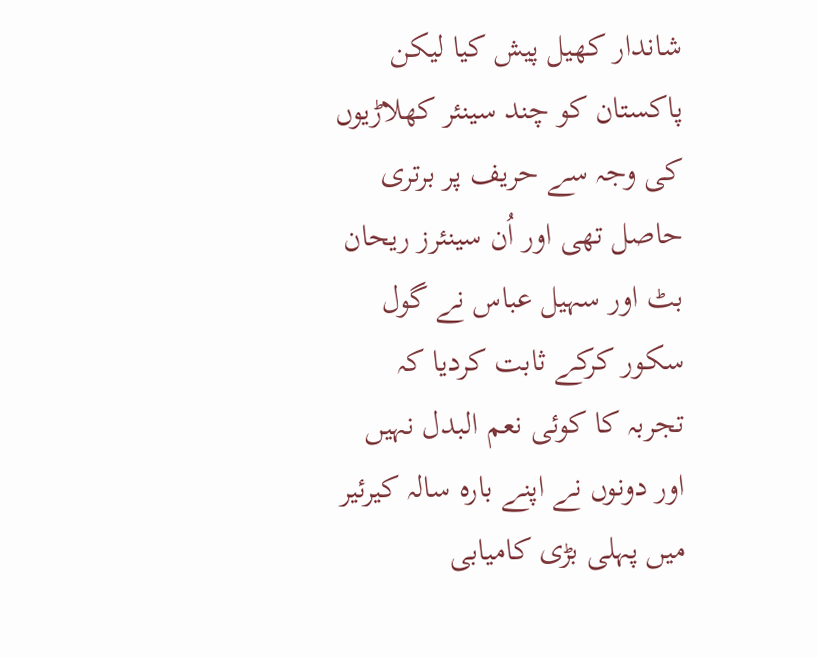شاندار کھیل پیش کیا لیکن پاکستان کو چند سینئر کھلاڑیوں کی وجہ سے حریف پر برتری حاصل تھی اور اُن سینئرز ریحان بٹ اور سہیل عباس نے گول سکور کرکے ثابت کردیا کہ تجربہ کا کوئی نعم البدل نہیں اور دونوں نے اپنے بارہ سالہ کیرئیر میں پہلی بڑی کامیابی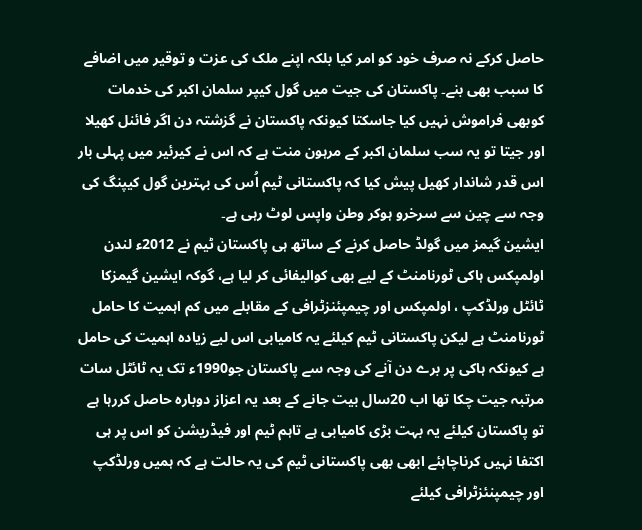حاصل کرکے نہ صرف خود کو امر کیا بلکہ اپنے ملک کی عزت و توقیر میں اضافے کا سبب بھی بنے۔ پاکستان کی جیت میں گول کیپر سلمان اکبر کی خدمات کوبھی فراموش نہیں کیا جاسکتا کیونکہ پاکستان نے گزشتہ دن اگر فائنل کھیلا اور جیتا تو یہ سب سلمان اکبر کے مرہون منت ہے کہ اس نے کیرئیر میں پہلی بار اس قدر شاندار کھیل پیش کیا کہ پاکستانی ٹیم اُس کی بہترین گول کیپنگ کی وجہ سے چین سے سرخرو ہوکر وطن واپس لوٹ رہی ہے۔
ایشین گیمز میں گولڈ حاصل کرنے کے ساتھ ہی پاکستان ٹیم نے 2012ء لندن اولمپکس ہاکی ٹورنامنٹ کے لیے بھی کوالیفائی کر لیا ہے، گوکہ ایشین گیمزکا ٹائٹل ورلڈکپ ، اولمپکس اور چیمپئنزٹرافی کے مقابلے میں کم اہمیت کا حامل ٹورنامنٹ ہے لیکن پاکستانی ٹیم کیلئے یہ کامیابی اس لیے زیادہ اہمیت کی حامل ہے کیونکہ ہاکی پر برے دن آنے کی وجہ سے پاکستان جو1990ء تک یہ ٹائٹل سات مرتبہ جیت چکا تھا اب 20سال بیت جانے کے بعد یہ اعزاز دوبارہ حاصل کررہا ہے تو پاکستان کیلئے یہ بہت بڑی کامیابی ہے تاہم ٹیم اور فیڈریشن کو اس پر ہی اکتفا نہیں کرناچاہئے ابھی بھی پاکستانی ٹیم کی یہ حالت ہے کہ ہمیں ورلڈکپ اور چیمپنئزٹرافی کیلئے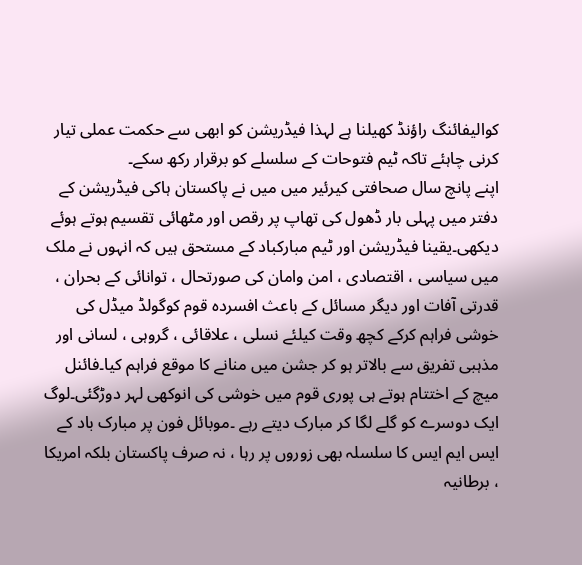کوالیفائنگ راؤنڈ کھیلنا ہے لہذا فیڈریشن کو ابھی سے حکمت عملی تیار کرنی چاہئے تاکہ ٹیم فتوحات کے سلسلے کو برقرار رکھ سکے۔
اپنے پانچ سال صحافتی کیرئیر میں میں نے پاکستان ہاکی فیڈریشن کے دفتر میں پہلی بار ڈھول کی تھاپ پر رقص اور مٹھائی تقسیم ہوتے ہوئے دیکھی۔یقینا فیڈریشن اور ٹیم مبارکباد کے مستحق ہیں کہ انہوں نے ملک میں سیاسی ، اقتصادی ، امن وامان کی صورتحال ، توانائی کے بحران ، قدرتی آفات اور دیگر مسائل کے باعث افسردہ قوم کوگولڈ میڈل کی خوشی فراہم کرکے کچھ وقت کیلئے نسلی ، علاقائی ، گروہی ، لسانی اور مذہبی تفریق سے بالاتر ہو کر جشن میں منانے کا موقع فراہم کیا۔فائنل میچ کے اختتام ہوتے ہی پوری قوم میں خوشی کی انوکھی لہر دوڑگئی۔لوگ ایک دوسرے کو گلے لگا کر مبارک دیتے رہے ۔موبائل فون پر مبارک باد کے ایس ایم ایس کا سلسلہ بھی زوروں پر رہا ، نہ صرف پاکستان بلکہ امریکا ، برطانیہ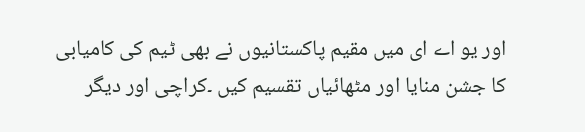اور یو اے ای میں مقیم پاکستانیوں نے بھی ٹیم کی کامیابی کا جشن منایا اور مٹھائیاں تقسیم کیں ۔کراچی اور دیگر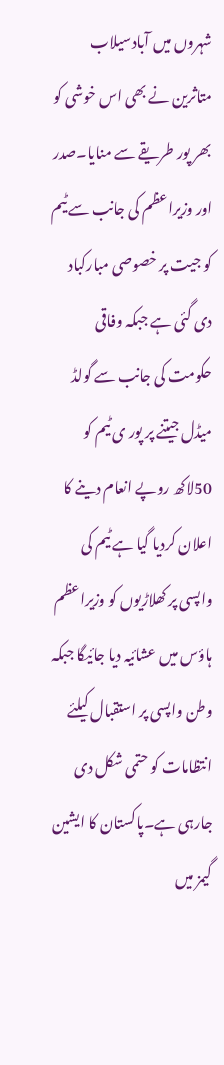شہروں میں آبادسیلاب متاثرین نے بھی اس خوشی کو بھر پور طریقے سے منایا۔صدر اور وزیراعظم کی جانب سے ٹیم کو جیت پر خصوصی مبارکباد دی گئی ہے جبکہ وفاقی حکومت کی جانب سے گولڈ میڈل جیتنے پر پور ی ٹیم کو 50لاکھ روپے انعام دینے کا اعلان کردیا گیا ہے ٹیم کی واپسی پر کھلاڑیوں کو وزیراعظم ہاؤس میں عشائیہ دیا جائیگا جبکہ وطن واپسی پر استقبال کیلئے انتظامات کو حتمی شکل دی جارہی ہے۔پاکستان کا ایشین گیمز میں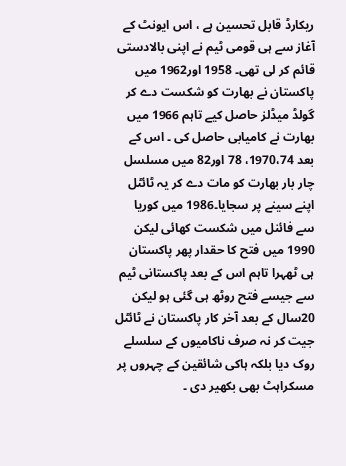ریکارڈ قابل تحسین ہے ، اس ایونٹ کے آغاز سے ہی قومی ٹیم نے اپنی بالادستی قائم کر لی تھی۔ 1958 اور1962 میں پاکستان نے بھارت کو شکست دے کر گولڈ میڈلز حاصل کیے تاہم 1966 میں بھارت نے کامیابی حاصل کی ۔ اس کے بعد 1970،74، 78 اور82 میں مسلسل چار بار بھارت کو مات دے کر یہ ٹائٹل اپنے سینے پر سجایا۔1986 میں کوریا سے فائنل میں شکست کھائی لیکن 1990 میں فتح کا حقدار پھر پاکستان ہی ٹھہرا تاہم اس کے بعد پاکستانی ٹیم سے جیسے فتح روٹھ ہی گئی ہو لیکن 20سال کے بعد آخر کار پاکستان نے ٹائٹل جیت کر نہ صرف ناکامیوں کے سلسلے روک دیا بلکہ ہاکی شائقین کے چہروں پر مسکراہٹ بھی بکھیر دی ۔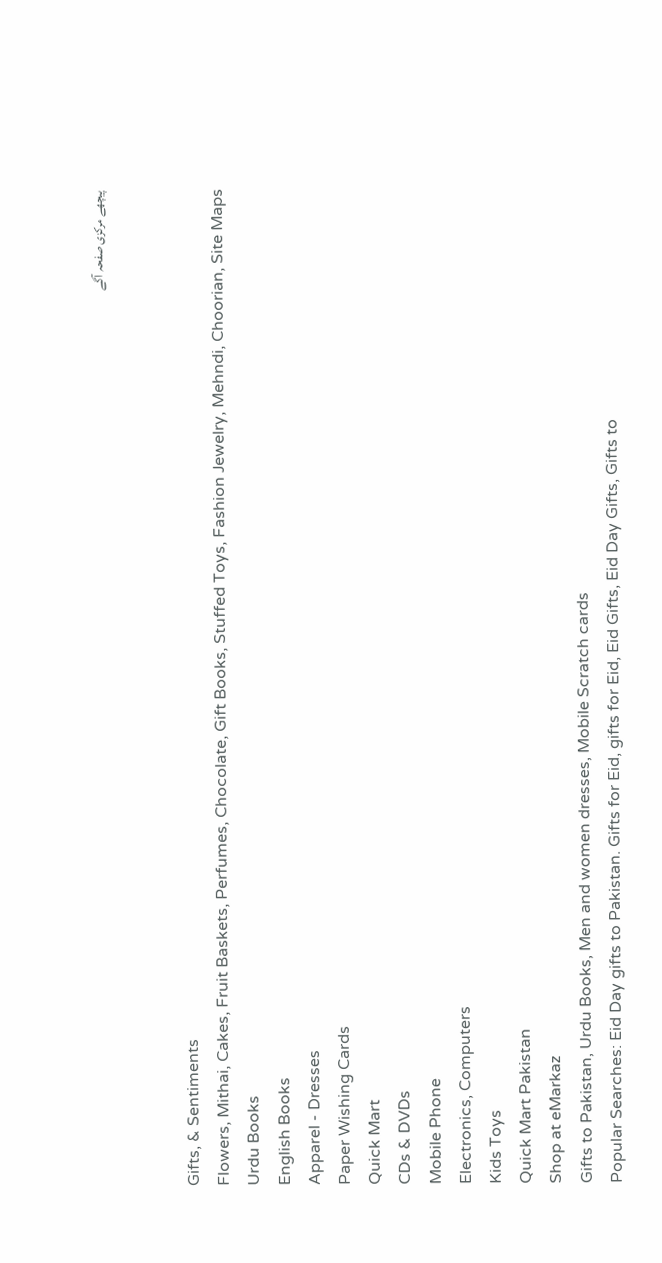پیچھے مرکزی صفحہ آگے


Gifts, & Sentiments
Flowers, Mithai, Cakes, Fruit Baskets, Perfumes, Chocolate, Gift Books, Stuffed Toys, Fashion Jewelry, Mehndi, Choorian, Site Maps
Urdu Books
English Books
Apparel - Dresses
Paper Wishing Cards
Quick Mart
CDs & DVDs
Mobile Phone
Electronics, Computers
Kids Toys
Quick Mart Pakistan
Shop at eMarkaz
Gifts to Pakistan, Urdu Books, Men and women dresses, Mobile Scratch cards
Popular Searches: Eid Day gifts to Pakistan. Gifts for Eid, gifts for Eid, Eid Gifts, Eid Day Gifts, Gifts to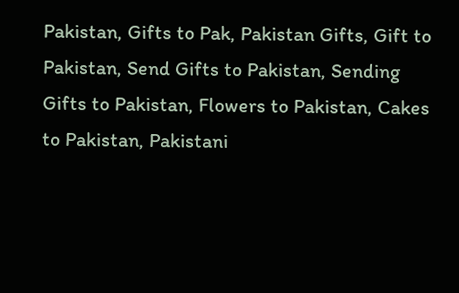Pakistan, Gifts to Pak, Pakistan Gifts, Gift to Pakistan, Send Gifts to Pakistan, Sending Gifts to Pakistan, Flowers to Pakistan, Cakes to Pakistan, Pakistani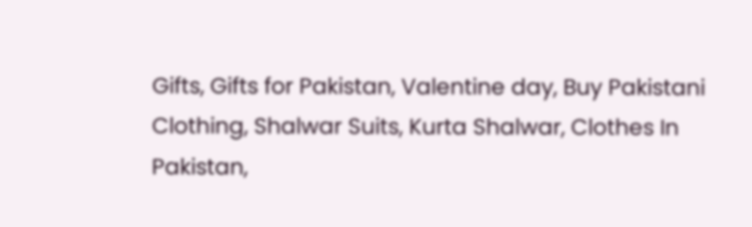Gifts, Gifts for Pakistan, Valentine day, Buy Pakistani Clothing, Shalwar Suits, Kurta Shalwar, Clothes In Pakistan,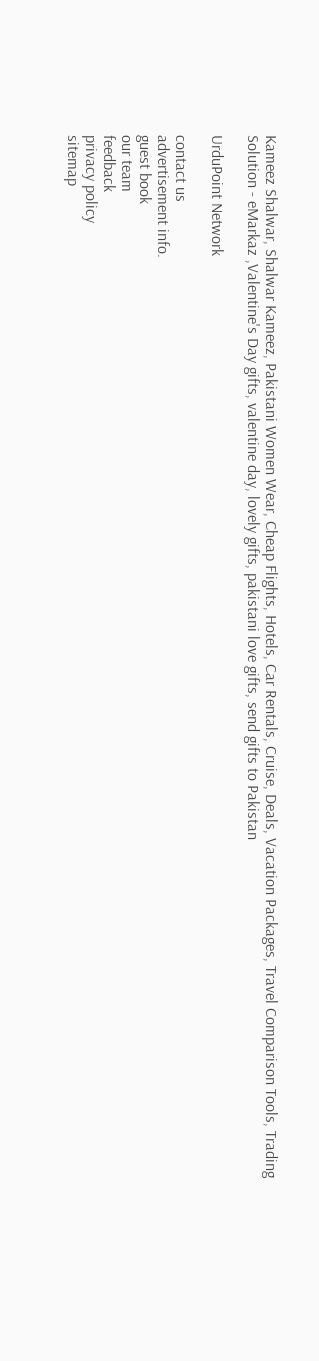Kameez Shalwar, Shalwar Kameez, Pakistani Women Wear, Cheap Flights, Hotels, Car Rentals, Cruise, Deals, Vacation Packages, Travel Comparison Tools, Trading Solution - eMarkaz ,Valentine's Day gifts, valentine day, lovely gifts, pakistani love gifts, send gifts to Pakistan

UrduPoint Network

contact us
advertisement info.
guest book
our team
feedback
privacy policy
sitemap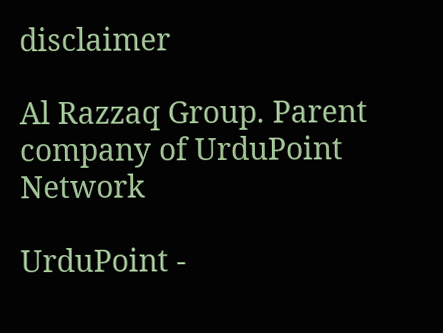disclaimer

Al Razzaq Group. Parent company of UrduPoint Network

UrduPoint -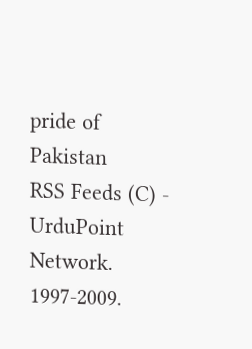pride of Pakistan
RSS Feeds (C) - UrduPoint Network. 1997-2009.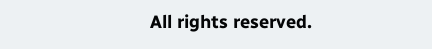All rights reserved.